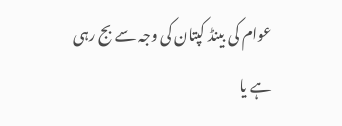عوام کی بینڈ کپتان کی وجہ سے بج رہی ہے یا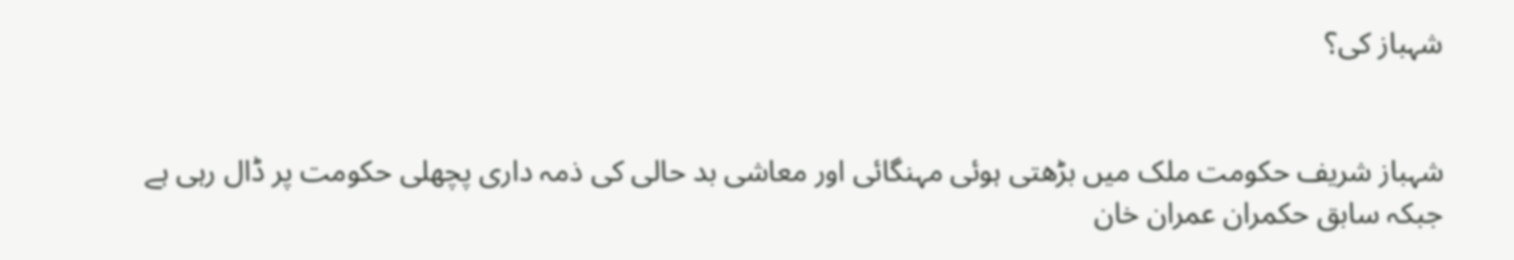شہباز کی؟


شہباز شریف حکومت ملک میں بڑھتی ہوئی مہنگائی اور معاشی بد حالی کی ذمہ داری پچھلی حکومت پر ڈال رہی ہے جبکہ سابق حکمران عمران خان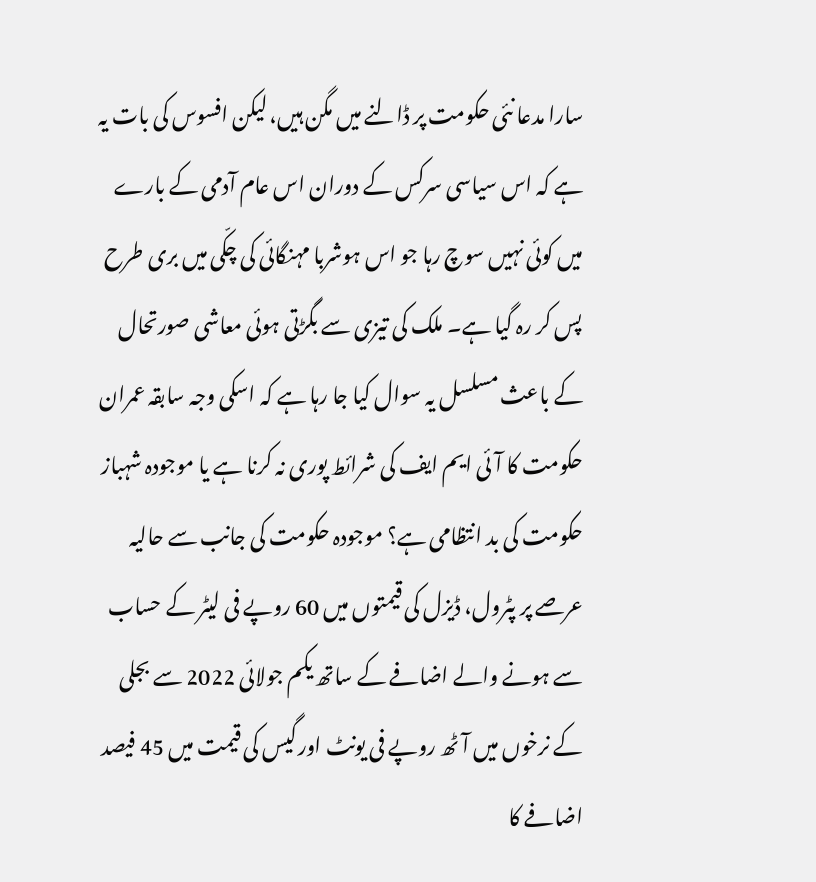سارا مدعا نئی حکومت پر ڈالنے میں مگن ہیں، لیکن افسوس کی بات یہ ہے کہ اس سیاسی سرکس کے دوران اس عام آدمی کے بارے میں کوئی نہیں سوچ رہا جو اس ہوشربا مہنگائی کی چکّی میں بری طرح پس کر رہ گیا ہے۔ ملک کی تیزی سے بگڑتی ہوئی معاشی صورتحال کے باعث مسلسل یہ سوال کیا جا رہا ہے کہ اسکی وجہ سابقہ عمران حکومت کا آئی ایم ایف کی شرائط پوری نہ کرنا ہے یا موجودہ شہباز حکومت کی بد انتظامی ہے؟ موجودہ حکومت کی جانب سے حالیہ عرصے پر پٹرول، ڈیزل کی قیمتوں میں 60 روپے فی لیٹر کے حساب سے ہونے والے اضافے کے ساتھ یکم جولائی 2022 سے بجلی کے نرخوں میں آٹھ روپے فی یونٹ اور گیس کی قیمت میں 45 فیصد اضافے کا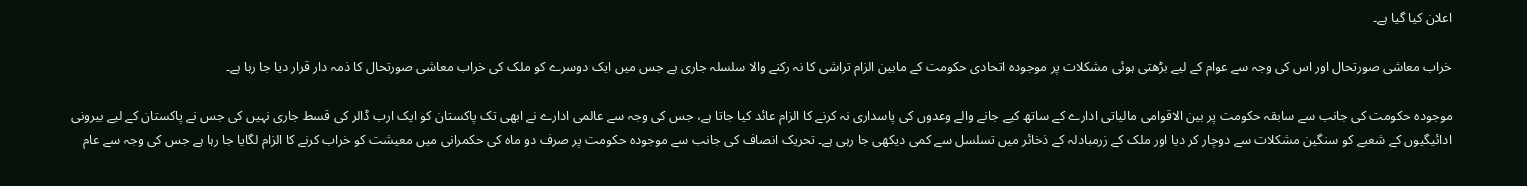اعلان کیا گیا ہے۔

خراب معاشی صورتحال اور اس کی وجہ سے عوام کے لیے بڑھتی ہوئی مشکلات پر موجودہ اتحادی حکومت کے مابین الزام تراشی کا نہ رکنے والا سلسلہ جاری ہے جس میں ایک دوسرے کو ملک کی خراب معاشی صورتحال کا ذمہ دار قرار دیا جا رہا ہے۔

موجودہ حکومت کی جانب سے سابقہ حکومت پر بین الاقوامی مالیاتی ادارے کے ساتھ کیے جانے والے وعدوں کی پاسداری نہ کرنے کا الزام عائد کیا جاتا ہے، جس کی وجہ سے عالمی ادارے نے ابھی تک پاکستان کو ایک ارب ڈالر کی قسط جاری نہیں کی جس نے پاکستان کے لیے بیرونی ادائیگیوں کے شعبے کو سنگین مشکلات سے دوچار کر دیا اور ملک کے زرمبادلہ کے ذخائر میں تسلسل سے کمی دیکھی جا رہی ہے۔ تحریک انصاف کی جانب سے موجودہ حکومت پر صرف دو ماہ کی حکمرانی میں معیشت کو خراب کرنے کا الزام لگایا جا رہا ہے جس کی وجہ سے عام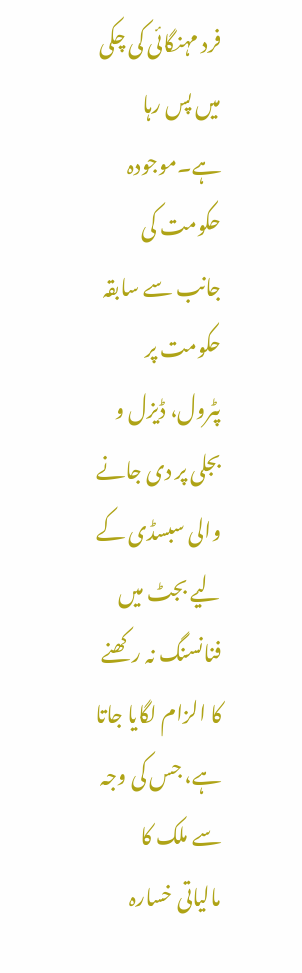فرد مہنگائی کی چکی میں پس رہا ہے۔موجودہ حکومت کی جانب سے سابقہ حکومت پر پٹرول، ڈیزل و بجلی پر دی جانے والی سبسڈی کے لیے بجٹ میں فنانسنگ نہ رکھنے کا الزام لگایا جاتا ہے، جس کی وجہ سے ملک کا مالیاتی خسارہ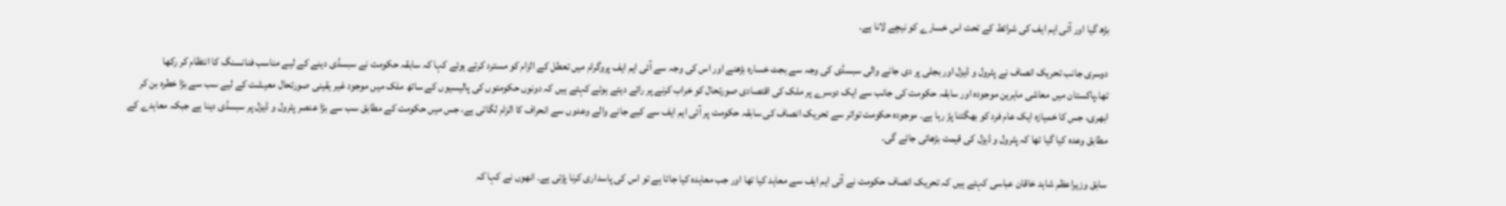بڑھ گیا اور آئی ایم ایف کی شرائط کے تحت اس خسارے کو نیچے لانا ہے۔

دوسری جانب تحریک انصاف نے پٹرول و ڈیزل اور بجلی پر دی جانے والی سبسڈی کی وجہ سے بجٹ خسارہ بڑھنے اور اس کی وجہ سے آئی ایم ایف پروگرام میں تعطل کے الزام کو مسترد کرتے ہوئے کہا کہ سابقہ حکومت نے سبسڈی دینے کے لیے مناسب فنانسنگ کا انتظام کر رکھا تھا۔پاکستان میں معاشی ماہرین موجودہ اور سابقہ حکومت کی جانب سے ایک دوسرے پر ملک کی اقتصادی صورتحال کو خراب کرنے پر رائے دیتے ہوئے کہتے ہیں کہ دونوں حکومتوں کی پالیسیوں کے ساتھ ملک میں موجود غیر یقینی صورتحال معیشت کے لیے سب سے بڑا خطرہ بن کر ابھری، جس کا خمیازہ ایک عام فرد کو بھگتنا پڑ رہا ہے۔ موجودہ حکومت تواتر سے تحریک انصاف کی سابقہ حکومت پر آئی ایم ایف سے کیے جانے والے وعدوں سے انحراف کا الزام لگاتی ہے، جس میں حکومت کے مطابق سب سے بڑا عنصر پٹرول و ڈیزل پر سبسڈی دینا ہے جبکہ معاہدے کے مطابق وعدہ کیا گیا تھا کہ پٹرول و ڈیزل کی قیمت بڑھائی جائے گی۔

سابق وزیراعظم شاہد خاقان عباسی کہتے ہیں کہ تحریک انصاف حکومت نے آئی ایم ایف سے معاہد کیا تھا اور جب معاہدہ کیا جاتا ہے تو اس کی پاسداری کرنا پڑتی ہے۔ انھوں نے کہا کہ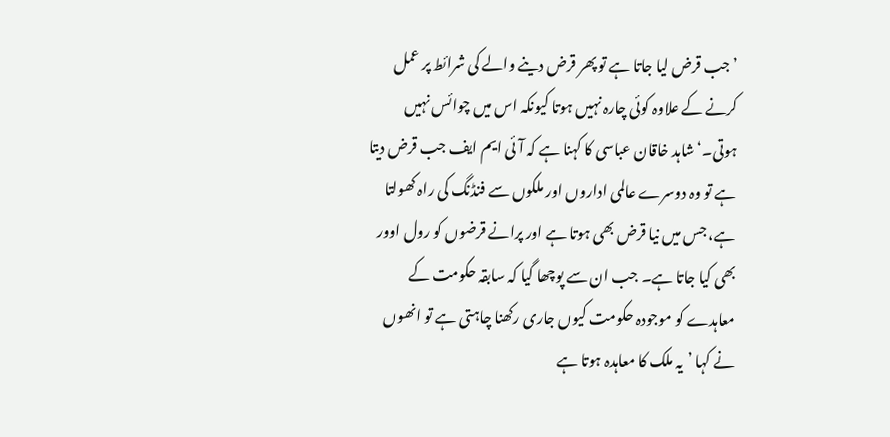’جب قرض لیا جاتا ہے تو پھر قرض دینے والے کی شرائط پر عمل کرنے کے علاوہ کوئی چارہ نہیں ہوتا کیونکہ اس میں چوائس نہیں ہوتی۔‘ شاہد خاقان عباسی کا کہنا ہے کہ آئی ایم ایف جب قرض دیتا ہے تو وہ دوسرے عالمی اداروں اور ملکوں سے فنڈنگ کی راہ کھولتا ہے، جس میں نیا قرض بھی ہوتا ہے اور پرانے قرضوں کو رول اوور بھی کیا جاتا ہے۔ جب ان سے پوچھا گیا کہ سابقہ حکومت کے معاہدے کو موجودہ حکومت کیوں جاری رکھنا چاہتی ہے تو انھوں نے کہا ’یہ ملک کا معاہدہ ہوتا ہے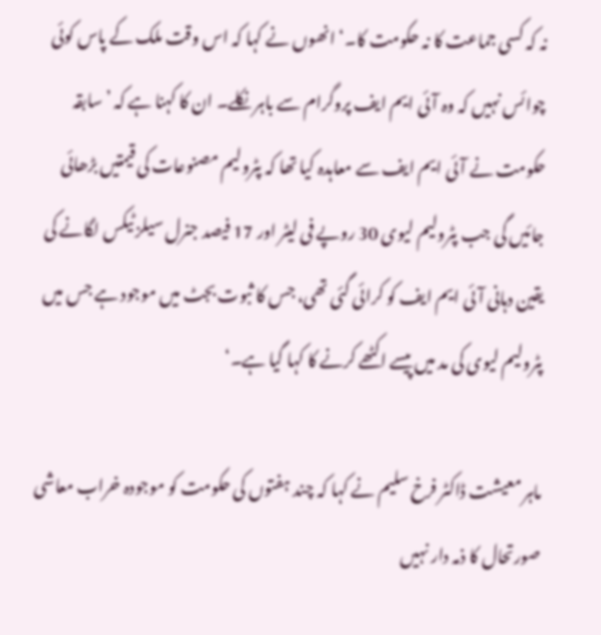نہ کہ کسی جماعت کا نہ حکومت کا۔‘ انھوں نے کہا کہ اس وقت ملک کے پاس کوئی چوائس نہیں کہ وہ آئی ایم ایف پروگرام سے باہر نکلے۔ ان کا کہنا ہے کہ ’سابقہ حکومت نے آئی ایم ایف سے معاہدہ کیا تھا کہ پٹرولیم مصنوعات کی قیمتیں بڑھائی جائیں گی جب پٹرولیم لیوی 30 روپے فی لیٹر اور 17 فیصد جنرل سیلز ٹیکس لگانے کی یقین دہانی آئی ایم ایف کو کرائی گئی تھی، جس کا ثبوت بجٹ میں موجود ہے جس میں پٹرولیم لیوی کی مد میں پیسے اکٹھے کرنے کا کہا گیا ہے۔‘

ماہر معیشت ڈاکٹر فرخ سلیم نے کہا کہ چند ہفتوں کی حکومت کو موجودہ خراب معاشی صورتحال کا ذمہ دار نہیں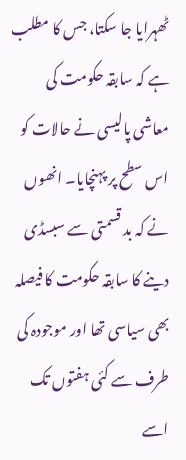ٹھہرایا جا سکتا، جس کا مطلب ہے کہ سابقہ حکومت کی معاشی پالیسی نے حالات کو اس سطح پر پہنچایا۔ انھوں نے کہ بد قسمتی سے سبسڈی دینے کا سابقہ حکومت کا فیصلہ بھی سیاسی تھا اور موجودہ کی طرف سے کئی ہفتوں تک اسے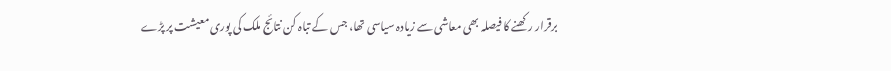برقرار رکھنے کا فیصلہ بھی معاشی سے زیادہ سیاسی تھا، جس کے تباہ کن نتائج ملک کی پوری معیشت پر پڑے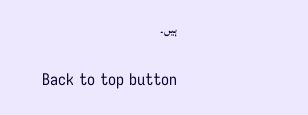ہیں۔

Back to top button